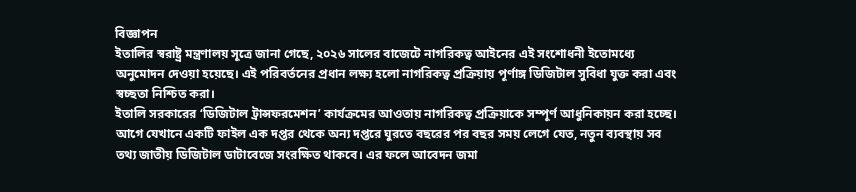বিজ্ঞাপন
ইতালির স্বরাষ্ট্র মন্ত্রণালয় সূত্রে জানা গেছে, ২০২৬ সালের বাজেটে নাগরিকত্ব আইনের এই সংশোধনী ইতোমধ্যে অনুমোদন দেওয়া হয়েছে। এই পরিবর্তনের প্রধান লক্ষ্য হলো নাগরিকত্ব প্রক্রিয়ায় পূর্ণাঙ্গ ডিজিটাল সুবিধা যুক্ত করা এবং স্বচ্ছতা নিশ্চিত করা।
ইতালি সরকারের ‘ডিজিটাল ট্রান্সফরমেশন’ কার্যক্রমের আওতায় নাগরিকত্ব প্রক্রিয়াকে সম্পূর্ণ আধুনিকায়ন করা হচ্ছে। আগে যেখানে একটি ফাইল এক দপ্তর থেকে অন্য দপ্তরে ঘুরতে বছরের পর বছর সময় লেগে যেত, নতুন ব্যবস্থায় সব তথ্য জাতীয় ডিজিটাল ডাটাবেজে সংরক্ষিত থাকবে। এর ফলে আবেদন জমা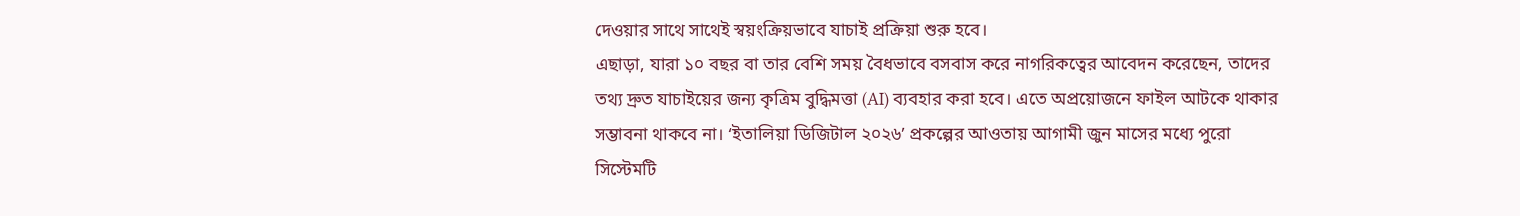দেওয়ার সাথে সাথেই স্বয়ংক্রিয়ভাবে যাচাই প্রক্রিয়া শুরু হবে।
এছাড়া, যারা ১০ বছর বা তার বেশি সময় বৈধভাবে বসবাস করে নাগরিকত্বের আবেদন করেছেন, তাদের তথ্য দ্রুত যাচাইয়ের জন্য কৃত্রিম বুদ্ধিমত্তা (AI) ব্যবহার করা হবে। এতে অপ্রয়োজনে ফাইল আটকে থাকার সম্ভাবনা থাকবে না। ‘ইতালিয়া ডিজিটাল ২০২৬’ প্রকল্পের আওতায় আগামী জুন মাসের মধ্যে পুরো সিস্টেমটি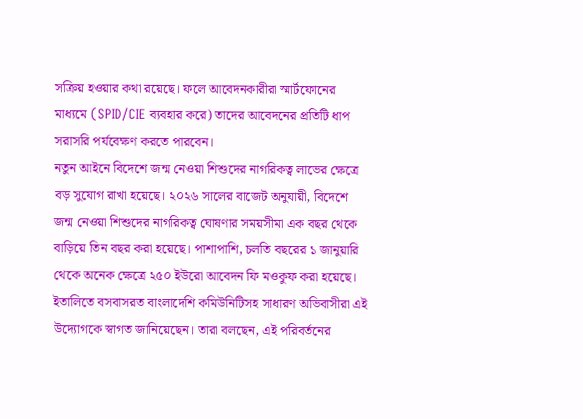সক্রিয় হওয়ার কথা রয়েছে। ফলে আবেদনকারীরা স্মার্টফোনের মাধ্যমে (SPID/CIE ব্যবহার করে) তাদের আবেদনের প্রতিটি ধাপ সরাসরি পর্যবেক্ষণ করতে পারবেন।
নতুন আইনে বিদেশে জন্ম নেওয়া শিশুদের নাগরিকত্ব লাভের ক্ষেত্রে বড় সুযোগ রাখা হয়েছে। ২০২৬ সালের বাজেট অনুযায়ী, বিদেশে জন্ম নেওয়া শিশুদের নাগরিকত্ব ঘোষণার সময়সীমা এক বছর থেকে বাড়িয়ে তিন বছর করা হয়েছে। পাশাপাশি, চলতি বছরের ১ জানুয়ারি থেকে অনেক ক্ষেত্রে ২৫০ ইউরো আবেদন ফি মওকুফ করা হয়েছে।
ইতালিতে বসবাসরত বাংলাদেশি কমিউনিটিসহ সাধারণ অভিবাসীরা এই উদ্যোগকে স্বাগত জানিয়েছেন। তারা বলছেন, এই পরিবর্তনের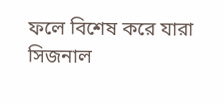ফলে বিশেষ করে যারা সিজনাল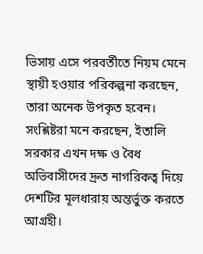ভিসায় এসে পরবর্তীতে নিয়ম মেনে স্থায়ী হওয়ার পরিকল্পনা করছেন, তারা অনেক উপকৃত হবেন।
সংশ্লিষ্টরা মনে করছেন, ইতালি সরকার এখন দক্ষ ও বৈধ অভিবাসীদের দ্রুত নাগরিকত্ব দিয়ে দেশটির মূলধারায় অন্তর্ভুক্ত করতে আগ্রহী।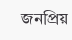জনপ্রিয়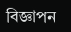বিজ্ঞাপন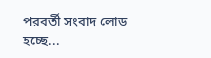পরবর্তী সংবাদ লোড হচ্ছে...